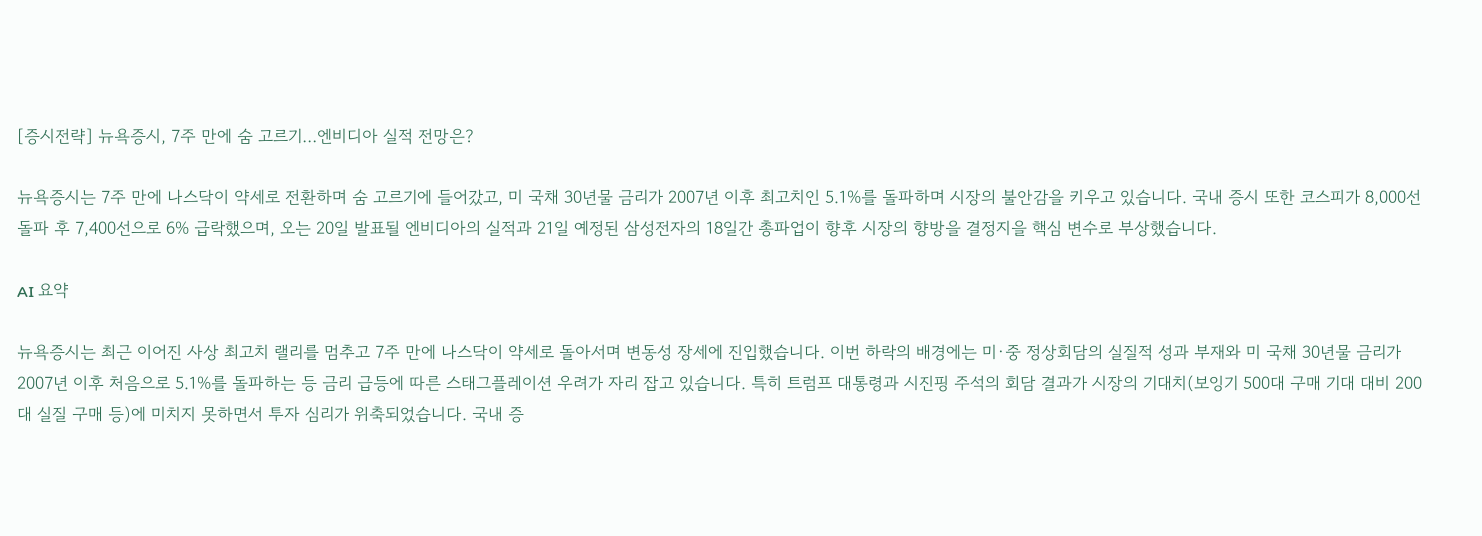[증시전략] 뉴욕증시, 7주 만에 숨 고르기…엔비디아 실적 전망은?

뉴욕증시는 7주 만에 나스닥이 약세로 전환하며 숨 고르기에 들어갔고, 미 국채 30년물 금리가 2007년 이후 최고치인 5.1%를 돌파하며 시장의 불안감을 키우고 있습니다. 국내 증시 또한 코스피가 8,000선 돌파 후 7,400선으로 6% 급락했으며, 오는 20일 발표될 엔비디아의 실적과 21일 예정된 삼성전자의 18일간 총파업이 향후 시장의 향방을 결정지을 핵심 변수로 부상했습니다.

AI 요약

뉴욕증시는 최근 이어진 사상 최고치 랠리를 멈추고 7주 만에 나스닥이 약세로 돌아서며 변동성 장세에 진입했습니다. 이번 하락의 배경에는 미·중 정상회담의 실질적 성과 부재와 미 국채 30년물 금리가 2007년 이후 처음으로 5.1%를 돌파하는 등 금리 급등에 따른 스태그플레이션 우려가 자리 잡고 있습니다. 특히 트럼프 대통령과 시진핑 주석의 회담 결과가 시장의 기대치(보잉기 500대 구매 기대 대비 200대 실질 구매 등)에 미치지 못하면서 투자 심리가 위축되었습니다. 국내 증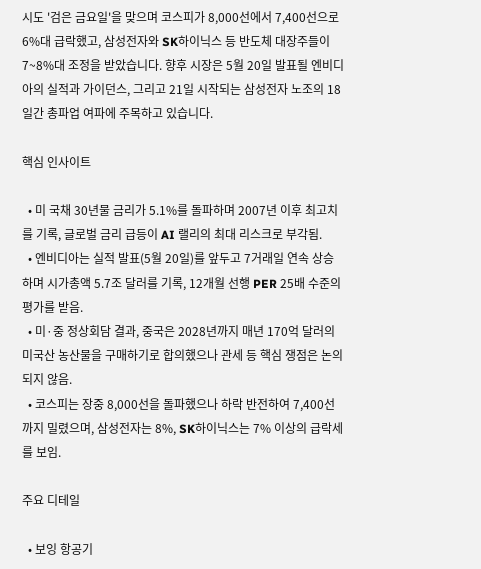시도 '검은 금요일'을 맞으며 코스피가 8,000선에서 7,400선으로 6%대 급락했고, 삼성전자와 SK하이닉스 등 반도체 대장주들이 7~8%대 조정을 받았습니다. 향후 시장은 5월 20일 발표될 엔비디아의 실적과 가이던스, 그리고 21일 시작되는 삼성전자 노조의 18일간 총파업 여파에 주목하고 있습니다.

핵심 인사이트

  • 미 국채 30년물 금리가 5.1%를 돌파하며 2007년 이후 최고치를 기록, 글로벌 금리 급등이 AI 랠리의 최대 리스크로 부각됨.
  • 엔비디아는 실적 발표(5월 20일)를 앞두고 7거래일 연속 상승하며 시가총액 5.7조 달러를 기록, 12개월 선행 PER 25배 수준의 평가를 받음.
  • 미·중 정상회담 결과, 중국은 2028년까지 매년 170억 달러의 미국산 농산물을 구매하기로 합의했으나 관세 등 핵심 쟁점은 논의되지 않음.
  • 코스피는 장중 8,000선을 돌파했으나 하락 반전하여 7,400선까지 밀렸으며, 삼성전자는 8%, SK하이닉스는 7% 이상의 급락세를 보임.

주요 디테일

  • 보잉 항공기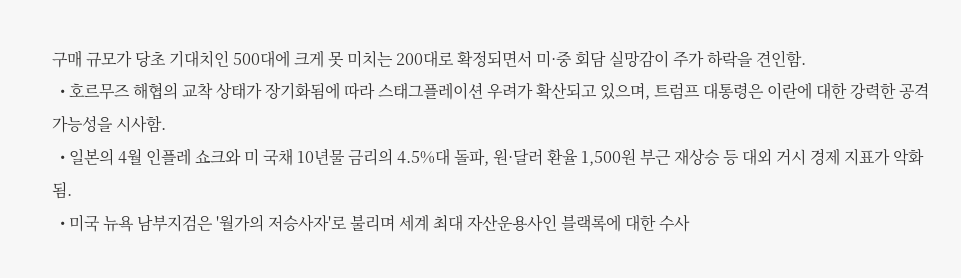구매 규모가 당초 기대치인 500대에 크게 못 미치는 200대로 확정되면서 미·중 회담 실망감이 주가 하락을 견인함.
  • 호르무즈 해협의 교착 상태가 장기화됨에 따라 스태그플레이션 우려가 확산되고 있으며, 트럼프 대통령은 이란에 대한 강력한 공격 가능성을 시사함.
  • 일본의 4월 인플레 쇼크와 미 국채 10년물 금리의 4.5%대 돌파, 원·달러 환율 1,500원 부근 재상승 등 대외 거시 경제 지표가 악화됨.
  • 미국 뉴욕 남부지검은 '월가의 저승사자'로 불리며 세계 최대 자산운용사인 블랙록에 대한 수사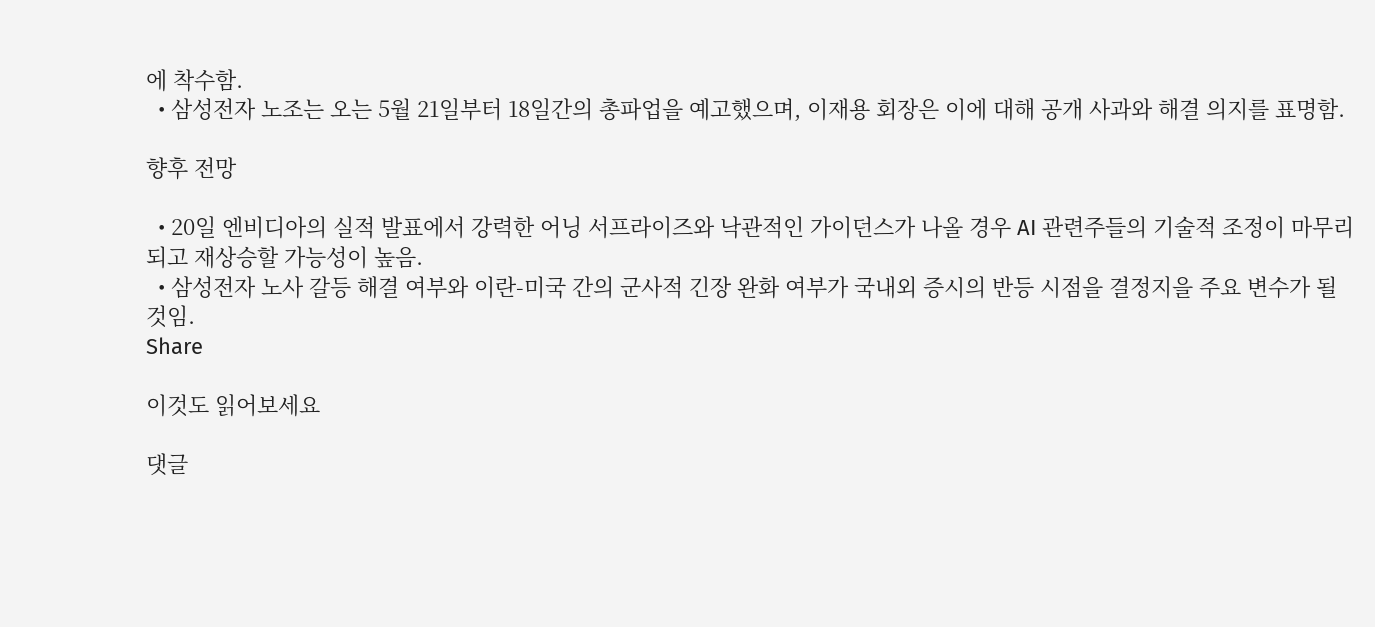에 착수함.
  • 삼성전자 노조는 오는 5월 21일부터 18일간의 총파업을 예고했으며, 이재용 회장은 이에 대해 공개 사과와 해결 의지를 표명함.

향후 전망

  • 20일 엔비디아의 실적 발표에서 강력한 어닝 서프라이즈와 낙관적인 가이던스가 나올 경우 AI 관련주들의 기술적 조정이 마무리되고 재상승할 가능성이 높음.
  • 삼성전자 노사 갈등 해결 여부와 이란-미국 간의 군사적 긴장 완화 여부가 국내외 증시의 반등 시점을 결정지을 주요 변수가 될 것임.
Share

이것도 읽어보세요

댓글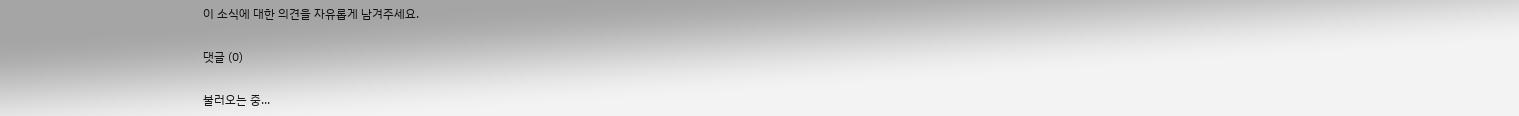이 소식에 대한 의견을 자유롭게 남겨주세요.

댓글 (0)

불러오는 중...